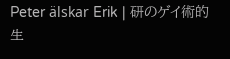Peter älskar Erik | 研のゲイ術的生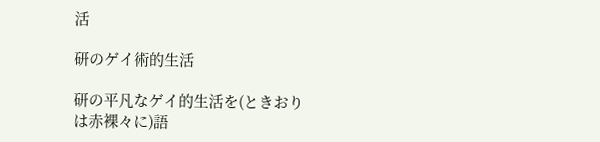活

研のゲイ術的生活

研の平凡なゲイ的生活を(ときおりは赤裸々に)語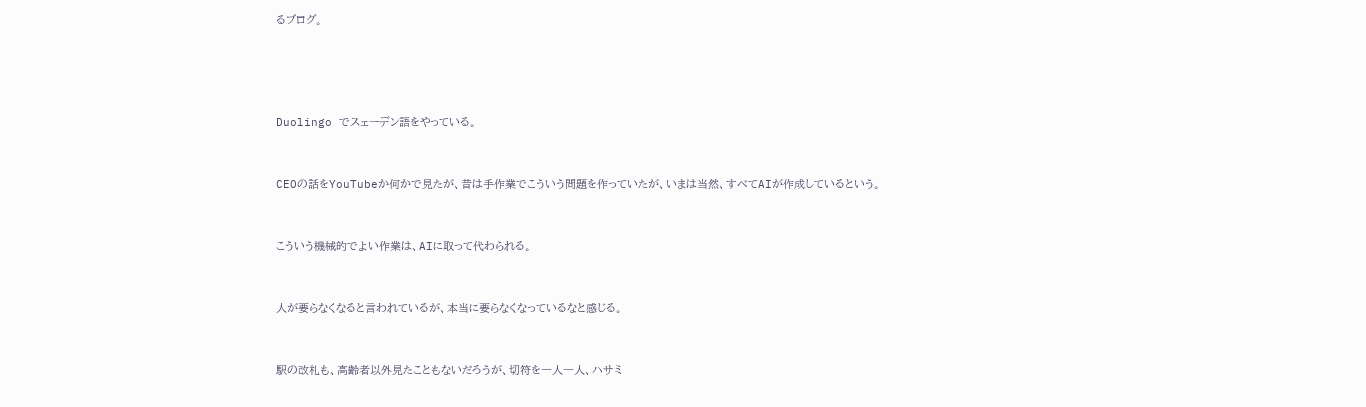るブログ。




Duolingo でスェーデン語をやっている。


CEOの話をYouTubeか何かで見たが、昔は手作業でこういう問題を作っていたが、いまは当然、すべてAIが作成しているという。


こういう機械的でよい作業は、AIに取って代わられる。


人が要らなくなると言われているが、本当に要らなくなっているなと感じる。


駅の改札も、高齢者以外見たこともないだろうが、切符を一人一人、ハサミ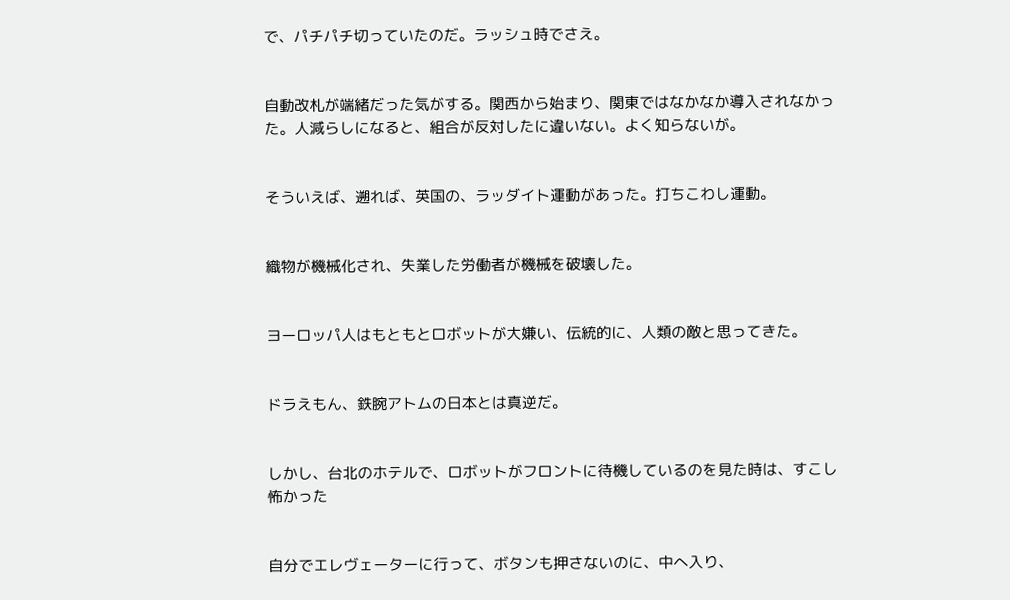で、パチパチ切っていたのだ。ラッシュ時でさえ。


自動改札が端緒だった気がする。関西から始まり、関東ではなかなか導入されなかった。人減らしになると、組合が反対したに違いない。よく知らないが。


そういえば、遡れば、英国の、ラッダイト運動があった。打ちこわし運動。


織物が機械化され、失業した労働者が機械を破壊した。


ヨーロッパ人はもともとロボットが大嫌い、伝統的に、人類の敵と思ってきた。


ドラえもん、鉄腕アトムの日本とは真逆だ。


しかし、台北のホテルで、ロボットがフロントに待機しているのを見た時は、すこし怖かった


自分でエレヴェーターに行って、ボタンも押さないのに、中へ入り、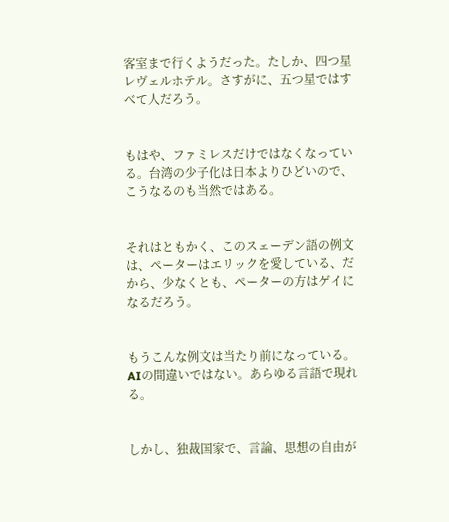客室まで行くようだった。たしか、四つ星レヴェルホテル。さすがに、五つ星ではすべて人だろう。


もはや、ファミレスだけではなくなっている。台湾の少子化は日本よりひどいので、こうなるのも当然ではある。


それはともかく、このスェーデン語の例文は、ペーターはエリックを愛している、だから、少なくとも、ペーターの方はゲイになるだろう。


もうこんな例文は当たり前になっている。AIの間違いではない。あらゆる言語で現れる。


しかし、独裁国家で、言論、思想の自由が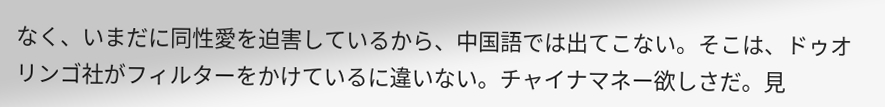なく、いまだに同性愛を迫害しているから、中国語では出てこない。そこは、ドゥオリンゴ社がフィルターをかけているに違いない。チャイナマネー欲しさだ。見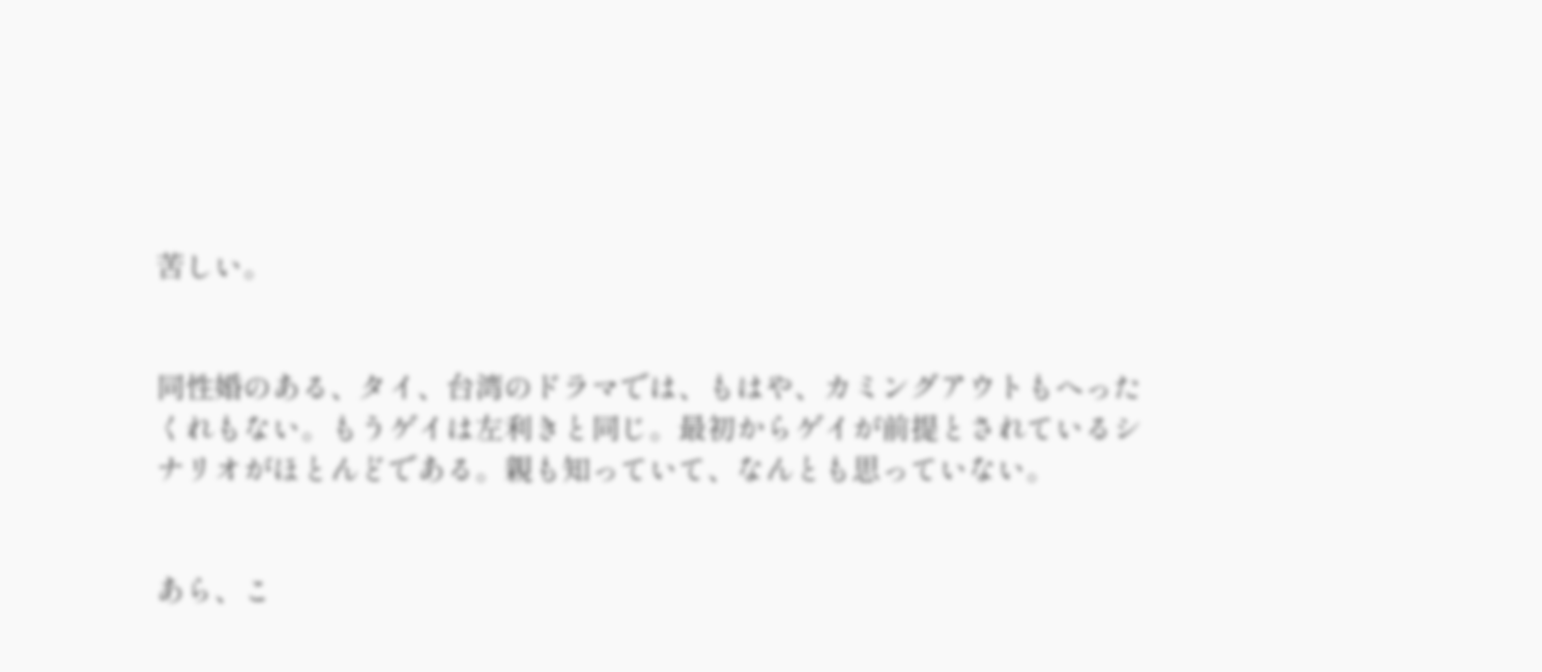苦しい。


同性婚のある、タイ、台湾のドラマでは、もはや、カミングアウトもへったくれもない。もうゲイは左利きと同じ。最初からゲイが前提とされているシナリオがほとんどである。親も知っていて、なんとも思っていない。


あら、こ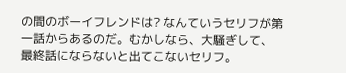の間のボーイフレンドは? なんていうセリフが第一話からあるのだ。むかしなら、大騒ぎして、最終話にならないと出てこないセリフ。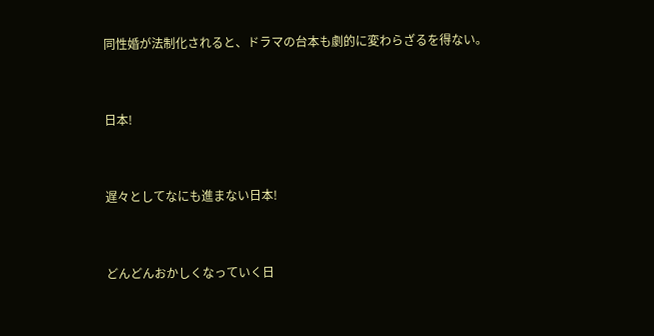同性婚が法制化されると、ドラマの台本も劇的に変わらざるを得ない。


日本!


遅々としてなにも進まない日本!


どんどんおかしくなっていく日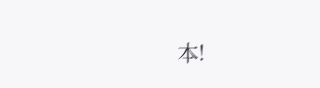本!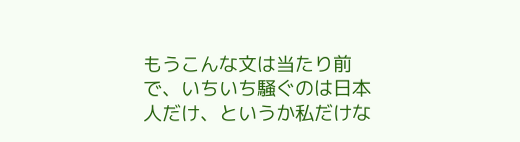もうこんな文は当たり前で、いちいち騒ぐのは日本人だけ、というか私だけな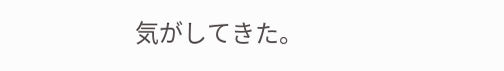気がしてきた。